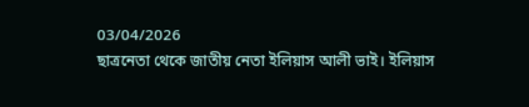03/04/2026
ছাত্রনেতা থেকে জাতীয় নেতা ইলিয়াস আলী ভাই। ইলিয়াস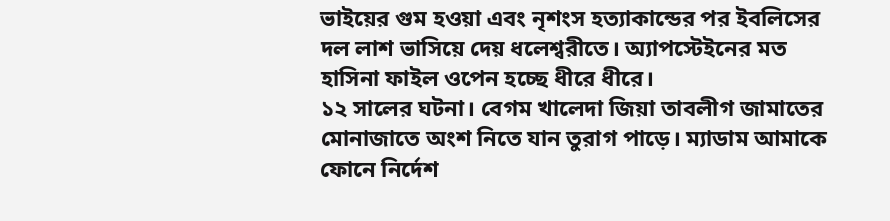ভাইয়ের গুম হওয়া এবং নৃশংস হত্যাকান্ডের পর ইবলিসের দল লাশ ভাসিয়ে দেয় ধলেশ্বরীতে। অ্যাপস্টেইনের মত হাসিনা ফাইল ওপেন হচ্ছে ধীরে ধীরে।
১২ সালের ঘটনা। বেগম খালেদা জিয়া তাবলীগ জামাতের মোনাজাতে অংশ নিতে যান তুরাগ পাড়ে। ম্যাডাম আমাকে ফোনে নির্দেশ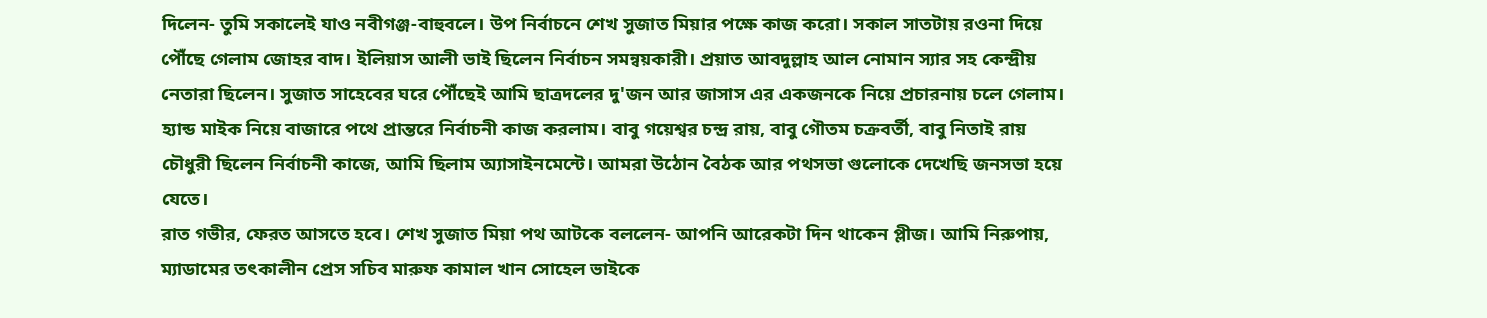দিলেন- তুমি সকালেই যাও নবীগঞ্জ-বাহুবলে। উপ নির্বাচনে শেখ সুজাত মিয়ার পক্ষে কাজ করো। সকাল সাতটায় রওনা দিয়ে পৌঁছে গেলাম জোহর বাদ। ইলিয়াস আলী ভাই ছিলেন নির্বাচন সমন্বয়কারী। প্রয়াত আবদুল্লাহ আল নোমান স্যার সহ কেন্দ্রীয় নেতারা ছিলেন। সুজাত সাহেবের ঘরে পৌঁছেই আমি ছাত্রদলের দু'জন আর জাসাস এর একজনকে নিয়ে প্রচারনায় চলে গেলাম। হ্যান্ড মাইক নিয়ে বাজারে পথে প্রান্তরে নির্বাচনী কাজ করলাম। বাবু গয়েশ্বর চন্দ্র রায়, বাবু গৌতম চক্রবর্তী, বাবু নিতাই রায় চৌধুরী ছিলেন নির্বাচনী কাজে, আমি ছিলাম অ্যাসাইনমেন্টে। আমরা উঠোন বৈঠক আর পথসভা গুলোকে দেখেছি জনসভা হয়ে যেতে।
রাত গভীর, ফেরত আসতে হবে। শেখ সুজাত মিয়া পথ আটকে বললেন- আপনি আরেকটা দিন থাকেন প্লীজ। আমি নিরুপায়, ম্যাডামের তৎকালীন প্রেস সচিব মারুফ কামাল খান সোহেল ভাইকে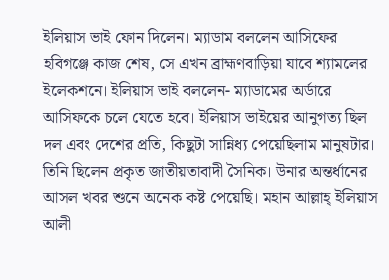ইলিয়াস ভাই ফোন দিলেন। ম্যাডাম বললেন আসিফের হবিগঞ্জে কাজ শেষ, সে এখন ব্রাহ্মণবাড়িয়া যাবে শ্যামলের ইলেকশনে। ইলিয়াস ভাই বললেন- ম্যাডামের অর্ডারে আসিফকে চলে যেতে হবে। ইলিয়াস ভাইয়ের আনুগত্য ছিল দল এবং দেশের প্রতি, কিছুটা সান্নিধ্য পেয়েছিলাম মানুষটার। তিনি ছিলেন প্রকৃত জাতীয়তাবাদী সৈনিক। উনার অন্তর্ধানের আসল খবর শুনে অনেক কষ্ট পেয়েছি। মহান আল্লাহ্ ইলিয়াস আলী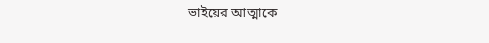ভাইয়ের আত্মাকে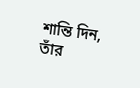শান্তি দিন, তাঁর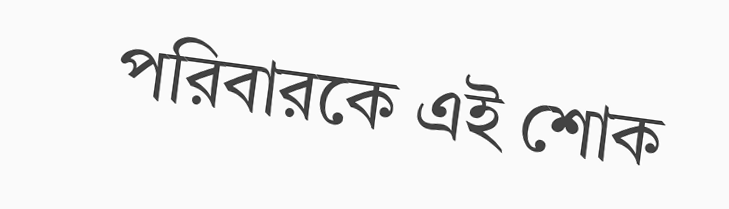পরিবারকে এই শোক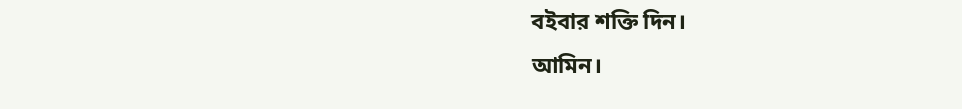বইবার শক্তি দিন।
আমিন।